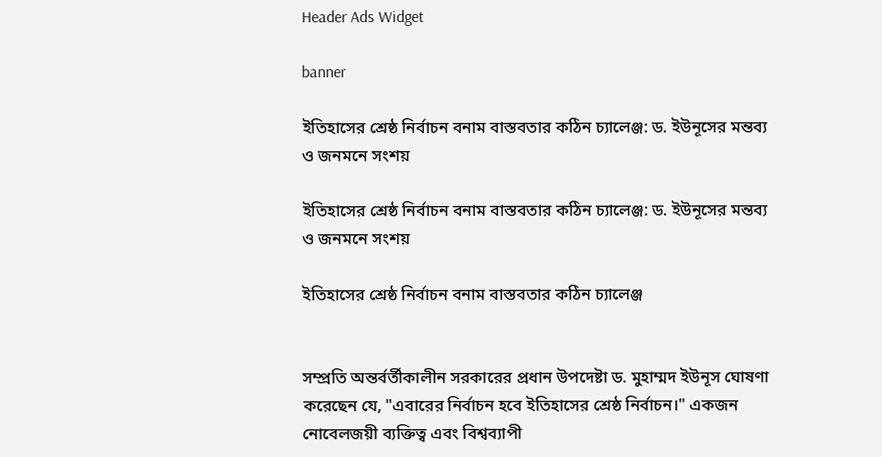Header Ads Widget

banner

ইতিহাসের শ্রেষ্ঠ নির্বাচন বনাম বাস্তবতার কঠিন চ্যালেঞ্জ: ড. ইউনূসের মন্তব্য ও জনমনে সংশয়

ইতিহাসের শ্রেষ্ঠ নির্বাচন বনাম বাস্তবতার কঠিন চ্যালেঞ্জ: ড. ইউনূসের মন্তব্য ও জনমনে সংশয়

ইতিহাসের শ্রেষ্ঠ নির্বাচন বনাম বাস্তবতার কঠিন চ্যালেঞ্জ


সম্প্রতি অন্তর্বর্তীকালীন সরকারের প্রধান উপদেষ্টা ড. মুহাম্মদ ইউনূস ঘোষণা করেছেন যে, "এবারের নির্বাচন হবে ইতিহাসের শ্রেষ্ঠ নির্বাচন।" একজন নোবেলজয়ী ব্যক্তিত্ব এবং বিশ্বব্যাপী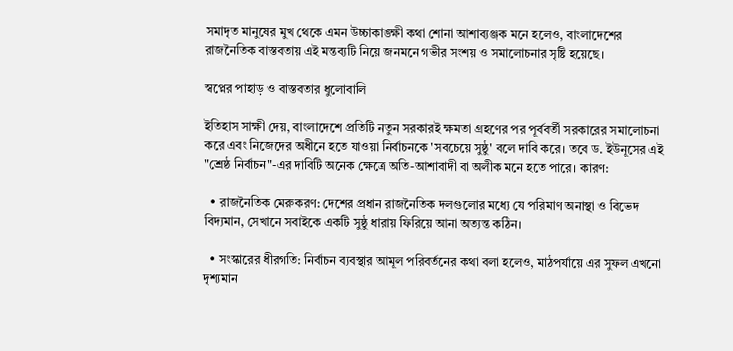সমাদৃত মানুষের মুখ থেকে এমন উচ্চাকাঙ্ক্ষী কথা শোনা আশাব্যঞ্জক মনে হলেও, বাংলাদেশের রাজনৈতিক বাস্তবতায় এই মন্তব্যটি নিয়ে জনমনে গভীর সংশয় ও সমালোচনার সৃষ্টি হয়েছে।

স্বপ্নের পাহাড় ও বাস্তবতার ধুলোবালি

ইতিহাস সাক্ষী দেয়, বাংলাদেশে প্রতিটি নতুন সরকারই ক্ষমতা গ্রহণের পর পূর্ববর্তী সরকারের সমালোচনা করে এবং নিজেদের অধীনে হতে যাওয়া নির্বাচনকে 'সবচেয়ে সুষ্ঠু' বলে দাবি করে। তবে ড. ইউনূসের এই "শ্রেষ্ঠ নির্বাচন"-এর দাবিটি অনেক ক্ষেত্রে অতি-আশাবাদী বা অলীক মনে হতে পারে। কারণ:

  • রাজনৈতিক মেরুকরণ: দেশের প্রধান রাজনৈতিক দলগুলোর মধ্যে যে পরিমাণ অনাস্থা ও বিভেদ বিদ্যমান, সেখানে সবাইকে একটি সুষ্ঠু ধারায় ফিরিয়ে আনা অত্যন্ত কঠিন।

  • সংস্কারের ধীরগতি: নির্বাচন ব্যবস্থার আমূল পরিবর্তনের কথা বলা হলেও, মাঠপর্যায়ে এর সুফল এখনো দৃশ্যমান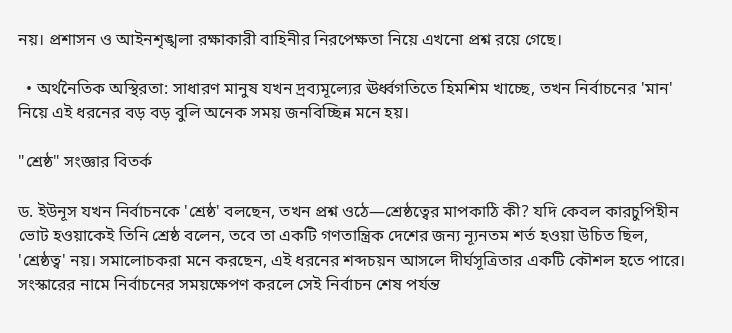নয়। প্রশাসন ও আইনশৃঙ্খলা রক্ষাকারী বাহিনীর নিরপেক্ষতা নিয়ে এখনো প্রশ্ন রয়ে গেছে।

  • অর্থনৈতিক অস্থিরতা: সাধারণ মানুষ যখন দ্রব্যমূল্যের ঊর্ধ্বগতিতে হিমশিম খাচ্ছে, তখন নির্বাচনের 'মান' নিয়ে এই ধরনের বড় বড় বুলি অনেক সময় জনবিচ্ছিন্ন মনে হয়।

"শ্রেষ্ঠ" সংজ্ঞার বিতর্ক

ড. ইউনূস যখন নির্বাচনকে 'শ্রেষ্ঠ' বলছেন, তখন প্রশ্ন ওঠে—শ্রেষ্ঠত্বের মাপকাঠি কী? যদি কেবল কারচুপিহীন ভোট হওয়াকেই তিনি শ্রেষ্ঠ বলেন, তবে তা একটি গণতান্ত্রিক দেশের জন্য ন্যূনতম শর্ত হওয়া উচিত ছিল, 'শ্রেষ্ঠত্ব' নয়। সমালোচকরা মনে করছেন, এই ধরনের শব্দচয়ন আসলে দীর্ঘসূত্রিতার একটি কৌশল হতে পারে। সংস্কারের নামে নির্বাচনের সময়ক্ষেপণ করলে সেই নির্বাচন শেষ পর্যন্ত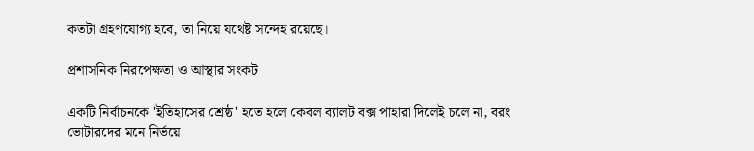কতটা গ্রহণযোগ্য হবে, তা নিয়ে যথেষ্ট সন্দেহ রয়েছে।

প্রশাসনিক নিরপেক্ষতা ও আস্থার সংকট

একটি নির্বাচনকে 'ইতিহাসের শ্রেষ্ঠ' হতে হলে কেবল ব্যালট বক্স পাহারা দিলেই চলে না, বরং ভোটারদের মনে নির্ভয়ে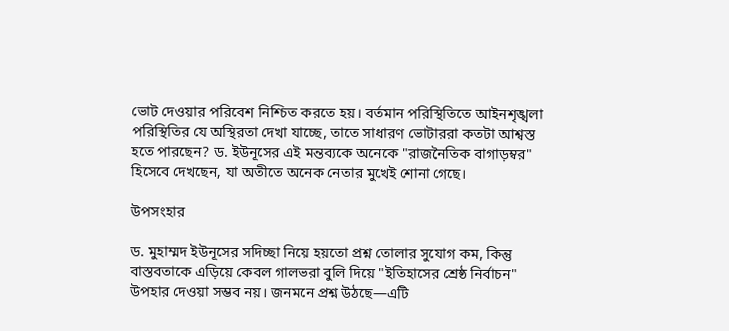ভোট দেওয়ার পরিবেশ নিশ্চিত করতে হয়। বর্তমান পরিস্থিতিতে আইনশৃঙ্খলা পরিস্থিতির যে অস্থিরতা দেখা যাচ্ছে, তাতে সাধারণ ভোটাররা কতটা আশ্বস্ত হতে পারছেন? ড. ইউনূসের এই মন্তব্যকে অনেকে "রাজনৈতিক বাগাড়ম্বর" হিসেবে দেখছেন, যা অতীতে অনেক নেতার মুখেই শোনা গেছে।

উপসংহার

ড. মুহাম্মদ ইউনূসের সদিচ্ছা নিয়ে হয়তো প্রশ্ন তোলার সুযোগ কম, কিন্তু বাস্তবতাকে এড়িয়ে কেবল গালভরা বুলি দিয়ে "ইতিহাসের শ্রেষ্ঠ নির্বাচন" উপহার দেওয়া সম্ভব নয়। জনমনে প্রশ্ন উঠছে—এটি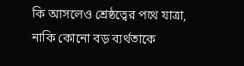কি আসলেও শ্রেষ্ঠত্বের পথে যাত্রা, নাকি কোনো বড় ব্যর্থতাকে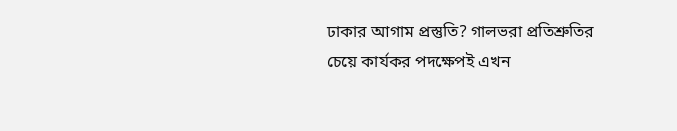ঢাকার আগাম প্রস্তুতি? গালভরা প্রতিশ্রুতির চেয়ে কার্যকর পদক্ষেপই এখন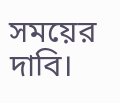সময়ের দাবি।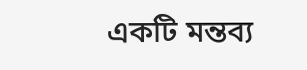একটি মন্তব্য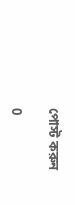পোস্ট করুন

0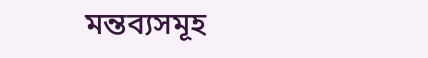মন্তব্যসমূহ